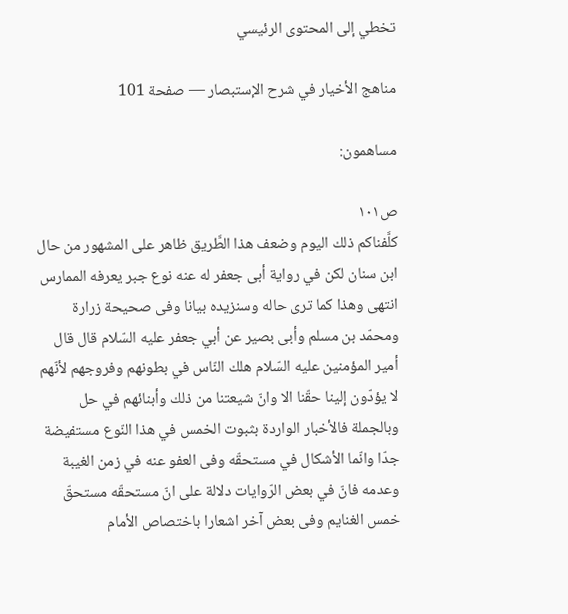تخطي إلى المحتوى الرئيسي

مناهج الأخيار في شرح الإستبصار — صفحة 101

مساهمون:

ص١٠١
كلَّفناكم ذلك اليوم وضعف هذا الطَّريق ظاهر على المشهور من حال ابن سنان لكن في رواية أبى جعفر له عنه نوع جبر يعرفه الممارس انتهى وهذا كما ترى حاله وسنزيده بيانا وفى صحيحة زرارة ومحمّد بن مسلم وأبى بصير عن أبي جعفر عليه السّلام قال قال أمير المؤمنين عليه السّلام هلك النّاس في بطونهم وفروجهم لأنّهم لا يؤدّون إلينا حقّنا الا وانّ شيعتنا من ذلك وأبنائهم في حل وبالجملة فالأخبار الواردة بثبوت الخمس في هذا النّوع مستفيضة جدّا وانّما الأشكال في مستحقّه وفى العفو عنه في زمن الغيبة وعدمه فانّ في بعض الرّوايات دلالة على انّ مستحقّه مستحقّ خمس الغنايم وفى بعض آخر اشعارا باختصاص الأمام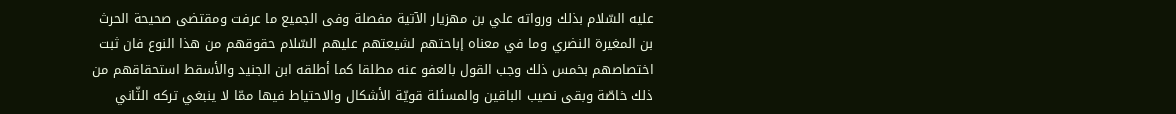عليه السّلام بذلك ورواته علي بن مهزيار الآتية مفصلة وفى الجميع ما عرفت ومقتضى صحيحة الحرث بن المغيرة النضري وما في معناه إباحتهم لشيعتهم عليهم السّلام حقوقهم من هذا النوع فان ثبت اختصاصهم بخمس ذلك وجب القول بالعفو عنه مطلقا كما أطلقه ابن الجنيد والأسقط استحقاقهم من ذلك خاصّة وبقى نصيب الباقين والمسئلة قويّة الأشكال والاحتياط فيها ممّا لا ينبغي تركه الثّاني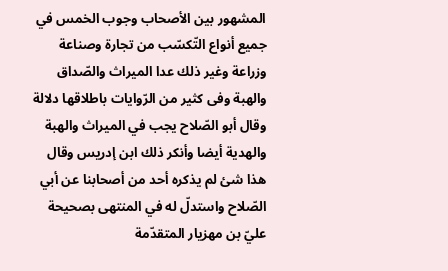المشهور بين الأصحاب وجوب الخمس في جميع أنواع التّكسّب من تجارة وصناعة وزراعة وغير ذلك عدا الميراث والصّداق والهبة وفى كثير من الرّوايات باطلاقها دلالة وقال أبو الصّلاح يجب في الميراث والهبة والهدية أيضا وأنكر ذلك ابن إدريس وقال هذا شئ لم يذكره أحد من أصحابنا عن أبي الصّلاح واستدلّ له في المنتهى بصحيحة عليّ بن مهزيار المتقدّمة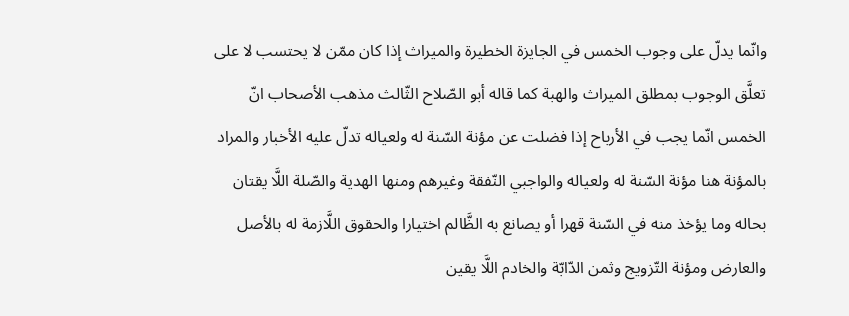وانّما يدلّ على وجوب الخمس في الجايزة الخطيرة والميراث إذا كان ممّن لا يحتسب لا على تعلَّق الوجوب بمطلق الميراث والهبة كما قاله أبو الصّلاح الثّالث مذهب الأصحاب انّ الخمس انّما يجب في الأرباح إذا فضلت عن مؤنة السّنة له ولعياله تدلّ عليه الأخبار والمراد بالمؤنة هنا مؤنة السّنة له ولعياله والواجبي النّفقة وغيرهم ومنها الهدية والصّلة اللَّا يقتان بحاله وما يؤخذ منه في السّنة قهرا أو يصانع به الظَّالم اختيارا والحقوق اللَّازمة له بالأصل والعارض ومؤنة التّزويج وثمن الدّابّة والخادم اللَّا يقين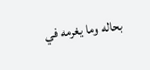بحاله وما يغرمه في